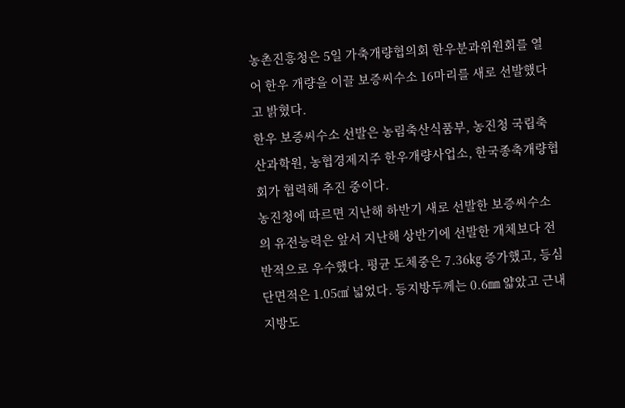농촌진흥청은 5일 가축개량협의회 한우분과위원회를 열어 한우 개량을 이끌 보증씨수소 16마리를 새로 선발했다고 밝혔다.
한우 보증씨수소 선발은 농림축산식품부, 농진청 국립축산과학원, 농협경제지주 한우개량사업소, 한국종축개량협회가 협력해 추진 중이다.
농진청에 따르면 지난해 하반기 새로 선발한 보증씨수소의 유전능력은 앞서 지난해 상반기에 선발한 개체보다 전반적으로 우수했다. 평균 도체중은 7.36㎏ 증가했고, 등심단면적은 1.05㎠ 넓었다. 등지방두께는 0.6㎜ 얇았고 근내지방도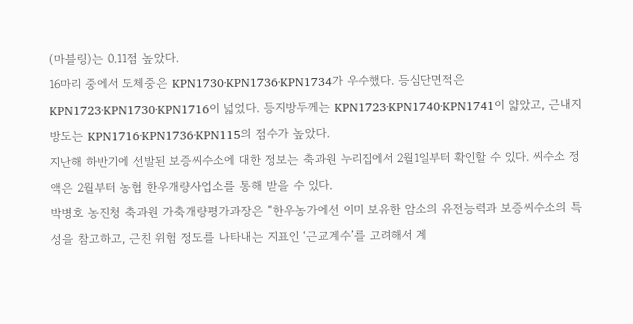(마블링)는 0.11점 높았다.
16마리 중에서 도체중은 KPN1730·KPN1736·KPN1734가 우수했다. 등심단면적은 KPN1723·KPN1730·KPN1716이 넓었다. 등지방두께는 KPN1723·KPN1740·KPN1741이 얇았고, 근내지방도는 KPN1716·KPN1736·KPN115의 점수가 높았다.
지난해 하반기에 선발된 보증씨수소에 대한 정보는 축과원 누리집에서 2월1일부터 확인할 수 있다. 씨수소 정액은 2월부터 농협 한우개량사업소를 통해 받을 수 있다.
박병호 농진청 축과원 가축개량평가과장은 “한우농가에선 이미 보유한 암소의 유전능력과 보증씨수소의 특성을 참고하고, 근친 위험 정도를 나타내는 지표인 ‘근교계수’를 고려해서 계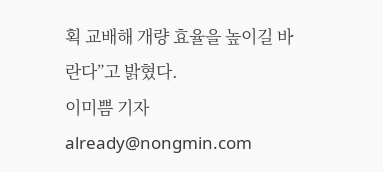획 교배해 개량 효율을 높이길 바란다”고 밝혔다.
이미쁨 기자 already@nongmin.com